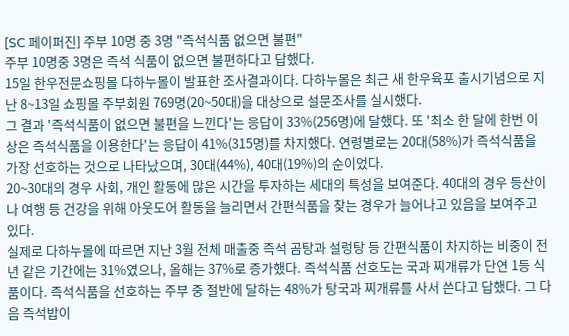[SC 페이퍼진] 주부 10명 중 3명 "즉석식품 없으면 불편"
주부 10명중 3명은 즉석 식품이 없으면 불편하다고 답했다.
15일 한우전문쇼핑몰 다하누몰이 발표한 조사결과이다. 다하누몰은 최근 새 한우육포 출시기념으로 지난 8~13일 쇼핑몰 주부회원 769명(20~50대)을 대상으로 설문조사를 실시했다.
그 결과 '즉석식품이 없으면 불편을 느낀다'는 응답이 33%(256명)에 달했다. 또 '최소 한 달에 한번 이상은 즉석식품을 이용한다'는 응답이 41%(315명)를 차지했다. 연령별로는 20대(58%)가 즉석식품을 가장 선호하는 것으로 나타났으며, 30대(44%), 40대(19%)의 순이었다.
20~30대의 경우 사회, 개인 활동에 많은 시간을 투자하는 세대의 특성을 보여준다. 40대의 경우 등산이나 여행 등 건강을 위해 아웃도어 활동을 늘리면서 간편식품을 찾는 경우가 늘어나고 있음을 보여주고 있다.
실제로 다하누몰에 따르면 지난 3월 전체 매출중 즉석 곰탕과 설렁탕 등 간편식품이 차지하는 비중이 전년 같은 기간에는 31%였으나, 올해는 37%로 증가했다. 즉석식품 선호도는 국과 찌개류가 단연 1등 식품이다. 즉석식품을 선호하는 주부 중 절반에 달하는 48%가 탕국과 찌개류를 사서 쓴다고 답했다. 그 다음 즉석밥이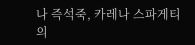나 즉석죽, 카레나 스파게티의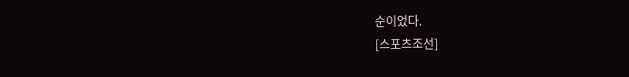순이었다.
[스포츠조선]